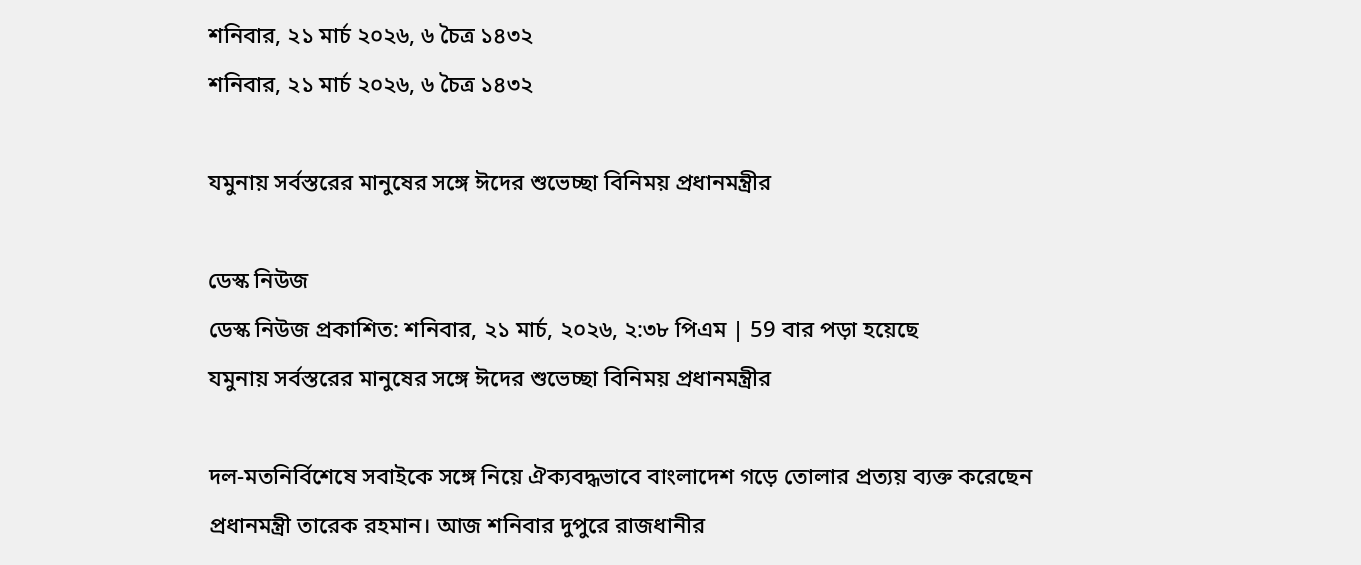শনিবার, ২১ মার্চ ২০২৬, ৬ চৈত্র ১৪৩২
শনিবার, ২১ মার্চ ২০২৬, ৬ চৈত্র ১৪৩২

যমুনায় সর্বস্তরের মানুষের সঙ্গে ঈদের শুভেচ্ছা বিনিময় প্রধানমন্ত্রীর

ডেস্ক নিউজ
ডেস্ক নিউজ প্রকাশিত: শনিবার, ২১ মার্চ, ২০২৬, ২:৩৮ পিএম | 59 বার পড়া হয়েছে
যমুনায় সর্বস্তরের মানুষের সঙ্গে ঈদের শুভেচ্ছা বিনিময় প্রধানমন্ত্রীর

দল-মতনির্বিশেষে সবাইকে সঙ্গে নিয়ে ঐক্যবদ্ধভাবে বাংলাদেশ গড়ে তোলার প্রত্যয় ব্যক্ত করেছেন প্রধানমন্ত্রী তারেক রহমান। আজ শনিবার দুপুরে রাজধানীর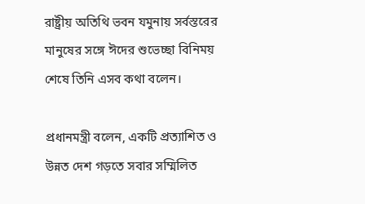রাষ্ট্রীয় অতিথি ভবন যমুনায় সর্বস্তরের মানুষের সঙ্গে ঈদের শুভেচ্ছা বিনিময় শেষে তিনি এসব কথা বলেন।

প্রধানমন্ত্রী বলেন, একটি প্রত্যাশিত ও উন্নত দেশ গড়তে সবার সম্মিলিত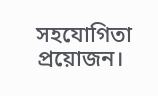সহযোগিতা প্রয়োজন।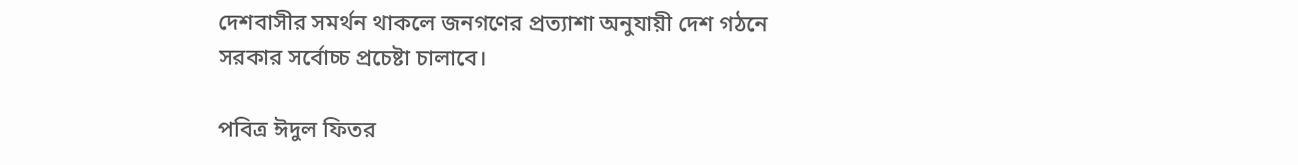দেশবাসীর সমর্থন থাকলে জনগণের প্রত্যাশা অনুযায়ী দেশ গঠনে সরকার সর্বোচ্চ প্রচেষ্টা চালাবে।

পবিত্র ঈদুল ফিতর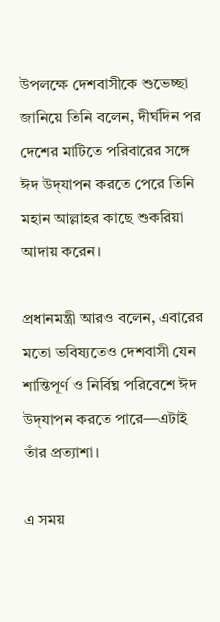উপলক্ষে দেশবাসীকে শুভেচ্ছা জানিয়ে তিনি বলেন, দীর্ঘদিন পর দেশের মাটিতে পরিবারের সঙ্গে ঈদ উদ্‌যাপন করতে পেরে তিনি মহান আল্লাহর কাছে শুকরিয়া আদায় করেন।

প্রধানমন্ত্রী আরও বলেন, এবারের মতো ভবিষ্যতেও দেশবাসী যেন শান্তিপূর্ণ ও নির্বিঘ্ন পরিবেশে ঈদ উদ্‌যাপন করতে পারে—এটাই তাঁর প্রত্যাশা।

এ সময়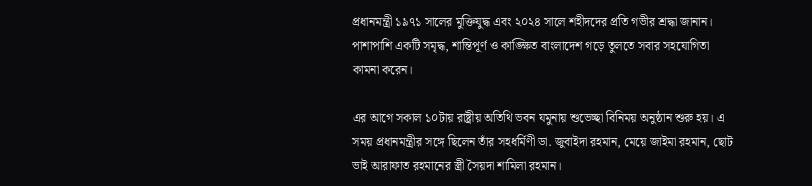প্রধানমন্ত্রী ১৯৭১ সালের মুক্তিযুদ্ধ এবং ২০২৪ সালে শহীদদের প্রতি গভীর শ্রদ্ধা জানান। পাশাপাশি একটি সমৃদ্ধ, শান্তিপূর্ণ ও কাঙ্ক্ষিত বাংলাদেশ গড়ে তুলতে সবার সহযোগিতা কামনা করেন।

এর আগে সকাল ১০টায় রাষ্ট্রীয় অতিথি ভবন যমুনায় শুভেচ্ছা বিনিময় অনুষ্ঠান শুরু হয়। এ সময় প্রধানমন্ত্রীর সঙ্গে ছিলেন তাঁর সহধর্মিণী ডা. জুবাইদা রহমান, মেয়ে জাইমা রহমান, ছোট ভাই আরাফাত রহমানের স্ত্রী সৈয়দা শামিলা রহমান।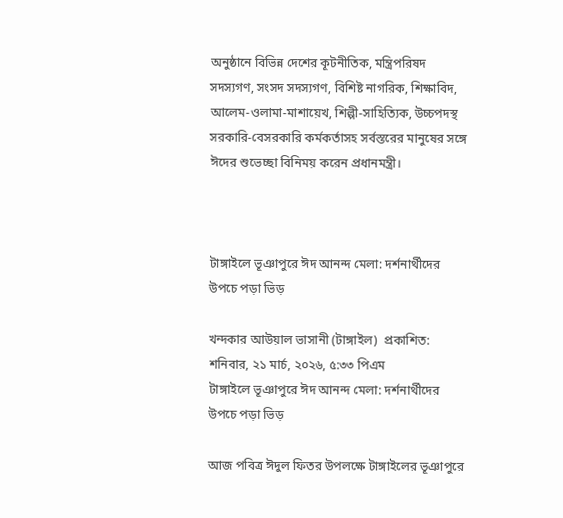অনুষ্ঠানে বিভিন্ন দেশের কূটনীতিক, মন্ত্রিপরিষদ সদস্যগণ, সংসদ সদস্যগণ, বিশিষ্ট নাগরিক, শিক্ষাবিদ, আলেম-ওলামা-মাশায়েখ, শিল্পী-সাহিত্যিক, উচ্চপদস্থ সরকারি-বেসরকারি কর্মকর্তাসহ সর্বস্তরের মানুষের সঙ্গে ঈদের শুভেচ্ছা বিনিময় করেন প্রধানমন্ত্রী।



টাঙ্গাইলে ভূঞাপুরে ঈদ আনন্দ মেলা: দর্শনার্থীদের উপচে পড়া ভিড়

খন্দকার আউয়াল ভাসানী (টাঙ্গাইল)  প্রকাশিত: শনিবার, ২১ মার্চ, ২০২৬, ৫:৩৩ পিএম
টাঙ্গাইলে ভূঞাপুরে ঈদ আনন্দ মেলা: দর্শনার্থীদের উপচে পড়া ভিড়

আজ পবিত্র ঈদুল ফিতর উপলক্ষে টাঙ্গাইলের ভূঞাপুরে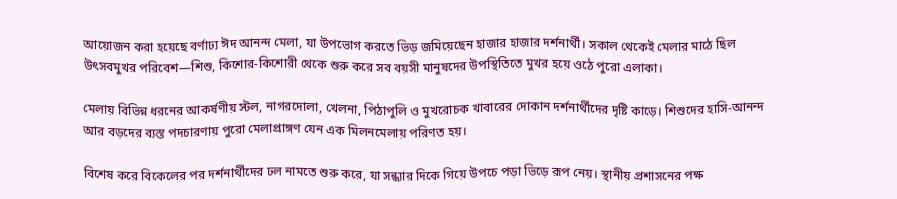আয়োজন করা হয়েছে বর্ণাঢ্য ঈদ আনন্দ মেলা, যা উপভোগ করতে ভিড় জমিয়েছেন হাজার হাজার দর্শনার্থী। সকাল থেকেই মেলার মাঠে ছিল উৎসবমুখর পরিবেশ—শিশু, কিশোর-কিশোরী থেকে শুরু করে সব বয়সী মানুষদের উপস্থিতিতে মুখর হয়ে ওঠে পুরো এলাকা।

মেলায় বিভিন্ন ধরনের আকর্ষণীয় স্টল, নাগরদোলা, খেলনা, পিঠাপুলি ও মুখরোচক খাবারের দোকান দর্শনার্থীদের দৃষ্টি কাড়ে। শিশুদের হাসি-আনন্দ আর বড়দের ব্যস্ত পদচারণায় পুরো মেলাপ্রাঙ্গণ যেন এক মিলনমেলায় পরিণত হয়।

বিশেষ করে বিকেলের পর দর্শনার্থীদের ঢল নামতে শুরু করে, যা সন্ধ্যার দিকে গিয়ে উপচে পড়া ভিড়ে রূপ নেয়। স্থানীয় প্রশাসনের পক্ষ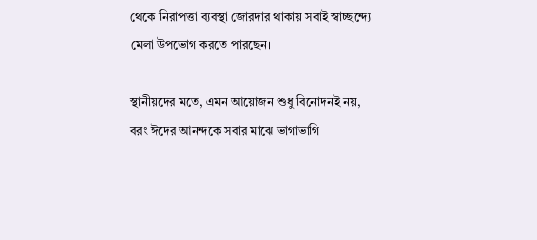থেকে নিরাপত্তা ব্যবস্থা জোরদার থাকায় সবাই স্বাচ্ছন্দ্যে মেলা উপভোগ করতে পারছেন।

স্থানীয়দের মতে, এমন আয়োজন শুধু বিনোদনই নয়, বরং ঈদের আনন্দকে সবার মাঝে ভাগাভাগি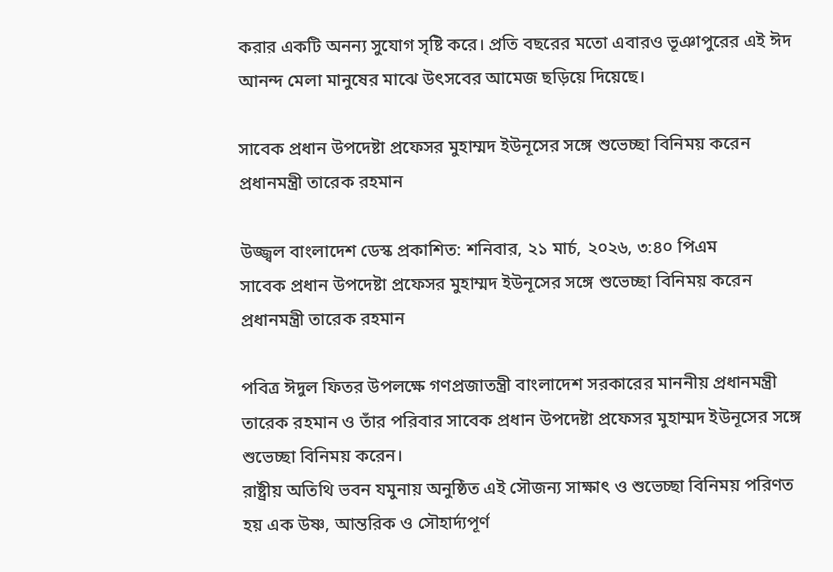করার একটি অনন্য সুযোগ সৃষ্টি করে। প্রতি বছরের মতো এবারও ভূঞাপুরের এই ঈদ আনন্দ মেলা মানুষের মাঝে উৎসবের আমেজ ছড়িয়ে দিয়েছে।

সাবেক প্রধান উপদেষ্টা প্রফেসর মুহাম্মদ ইউনূসের সঙ্গে শুভেচ্ছা বিনিময় করেন প্রধানমন্ত্রী তারেক রহমান

উজ্জ্বল বাংলাদেশ ডেস্ক প্রকাশিত: শনিবার, ২১ মার্চ, ২০২৬, ৩:৪০ পিএম
সাবেক প্রধান উপদেষ্টা প্রফেসর মুহাম্মদ ইউনূসের সঙ্গে শুভেচ্ছা বিনিময় করেন প্রধানমন্ত্রী তারেক রহমান

পবিত্র ঈদুল ফিতর উপলক্ষে গণপ্রজাতন্ত্রী বাংলাদেশ সরকারের মাননীয় প্রধানমন্ত্রী তারেক রহমান ও তাঁর পরিবার সাবেক প্রধান উপদেষ্টা প্রফেসর মুহাম্মদ ইউনূসের সঙ্গে শুভেচ্ছা বিনিময় করেন।
রাষ্ট্রীয় অতিথি ভবন যমুনায় অনুষ্ঠিত এই সৌজন্য সাক্ষাৎ ও শুভেচ্ছা বিনিময় পরিণত হয় এক উষ্ণ, আন্তরিক ও সৌহার্দ্যপূর্ণ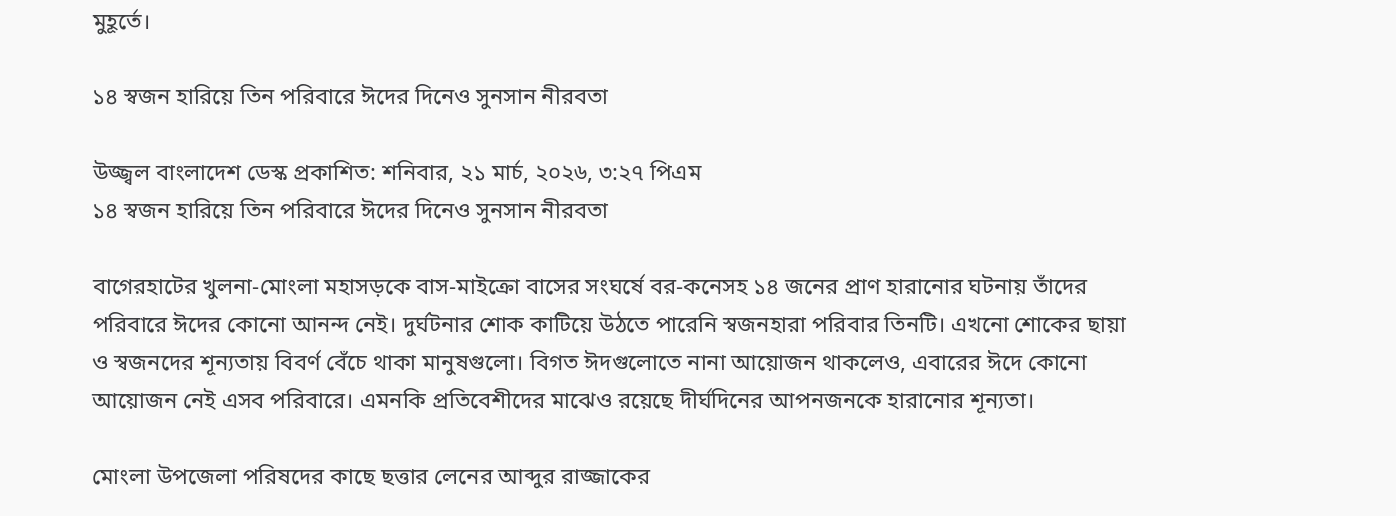মুহূর্তে।

১৪ স্বজন হারিয়ে তিন পরিবারে ঈদের দিনেও সুনসান নীরবতা

উজ্জ্বল বাংলাদেশ ডেস্ক প্রকাশিত: শনিবার, ২১ মার্চ, ২০২৬, ৩:২৭ পিএম
১৪ স্বজন হারিয়ে তিন পরিবারে ঈদের দিনেও সুনসান নীরবতা

বাগেরহাটের খুলনা-মোংলা মহাসড়কে বাস-মাইক্রো বাসের সংঘর্ষে বর-কনেসহ ১৪ জনের প্রাণ হারানোর ঘটনায় তাঁদের পরিবারে ঈদের কোনো আনন্দ নেই। দুর্ঘটনার শোক কাটিয়ে উঠতে পারেনি স্বজনহারা পরিবার তিনটি। এখনো শোকের ছায়া ও স্বজনদের শূন্যতায় বিবর্ণ বেঁচে থাকা মানুষগুলো। বিগত ঈদগুলোতে নানা আয়োজন থাকলেও, এবারের ঈদে কোনো আয়োজন নেই এসব পরিবারে। এমনকি প্রতিবেশীদের মাঝেও রয়েছে দীর্ঘদিনের আপনজনকে হারানোর শূন্যতা।

মোংলা উপজেলা পরিষদের কাছে ছত্তার লেনের আব্দুর রাজ্জাকের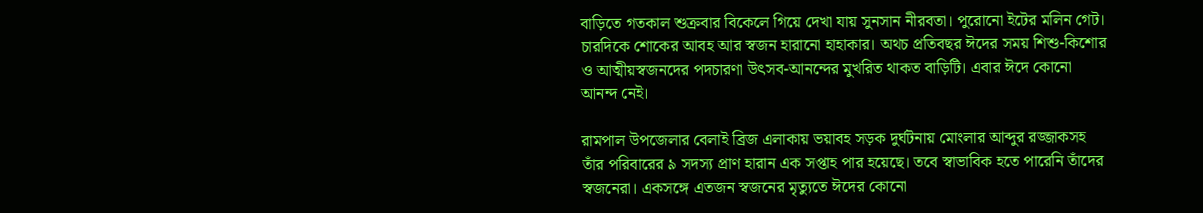বাড়িতে গতকাল শুক্রবার বিকেলে গিয়ে দেখা যায় সুনসান নীরবতা। পুরোনো ইটের মলিন গেট। চারদিকে শোকের আবহ আর স্বজন হারানো হাহাকার। অথচ প্রতিবছর ঈদের সময় শিশু-কিশোর ও আত্মীয়স্বজনদের পদচারণা উৎসব-আনন্দের মুখরিত থাকত বাড়িটি। এবার ঈদে কোনো আনন্দ নেই।

রামপাল উপজেলার বেলাই ব্রিজ এলাকায় ভয়াবহ সড়ক দুর্ঘটনায় মোংলার আব্দুর রজ্জাকসহ তাঁর পরিবারের ৯ সদস্য প্রাণ হারান এক সপ্তাহ পার হয়েছে। তবে স্বাভাবিক হতে পারেনি তাঁদের স্বজনেরা। একসঙ্গে এতজন স্বজনের মৃত্যুতে ঈদের কোনো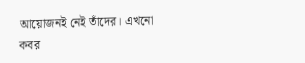আয়োজনই নেই তাঁদের। এখনো কবর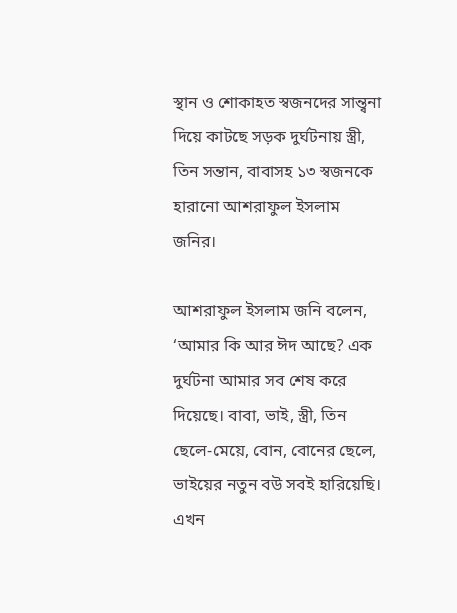স্থান ও শোকাহত স্বজনদের সান্ত্বনা দিয়ে কাটছে সড়ক দুর্ঘটনায় স্ত্রী, তিন সন্তান, বাবাসহ ১৩ স্বজনকে হারানো আশরাফুল ইসলাম জনির।

আশরাফুল ইসলাম জনি বলেন, ‘আমার কি আর ঈদ আছে? এক দুর্ঘটনা আমার সব শেষ করে দিয়েছে। বাবা, ভাই, স্ত্রী, তিন ছেলে-মেয়ে, বোন, বোনের ছেলে, ভাইয়ের নতুন বউ সবই হারিয়েছি। এখন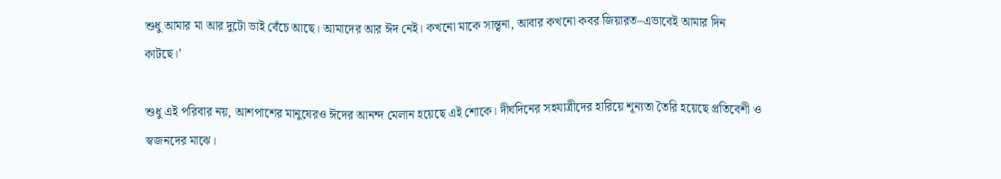শুধু আমার মা আর দুটো ভাই বেঁচে আছে। আমাদের আর ঈদ নেই। কখনো মাকে সান্ত্বনা, আবার কখনো কবর জিয়ারত–এভাবেই আমার দিন কাটছে।’

শুধু এই পরিবার নয়, আশপাশের মানুষেরও ঈদের আনন্দ মেলান হয়েছে এই শোকে। দীর্ঘদিনের সহযাত্রীদের হারিয়ে শূন্যতা তৈরি হয়েছে প্রতিবেশী ও স্বজনদের মাঝে।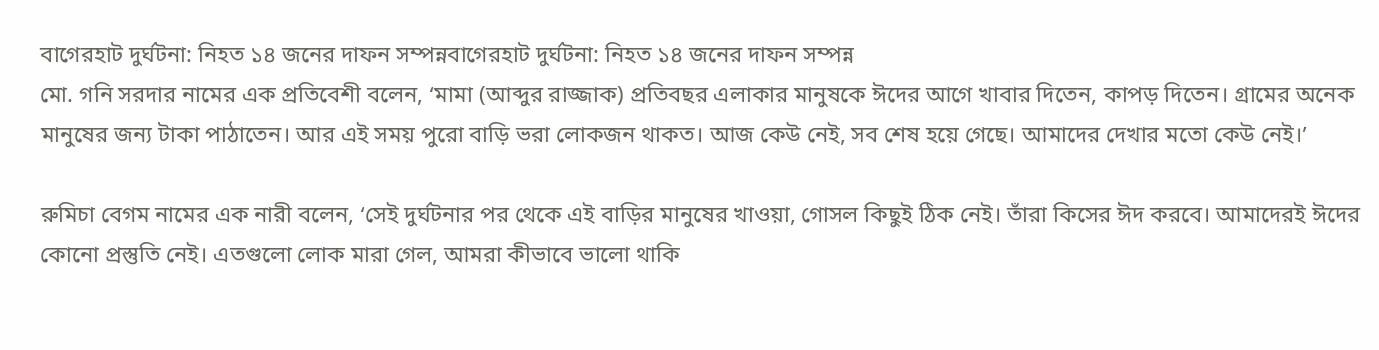বাগেরহাট দুর্ঘটনা: নিহত ১৪ জনের দাফন সম্পন্নবাগেরহাট দুর্ঘটনা: নিহত ১৪ জনের দাফন সম্পন্ন
মো. গনি সরদার নামের এক প্রতিবেশী বলেন, ‘মামা (আব্দুর রাজ্জাক) প্রতিবছর এলাকার মানুষকে ঈদের আগে খাবার দিতেন, কাপড় দিতেন। গ্রামের অনেক মানুষের জন্য টাকা পাঠাতেন। আর এই সময় পুরো বাড়ি ভরা লোকজন থাকত। আজ কেউ নেই, সব শেষ হয়ে গেছে। আমাদের দেখার মতো কেউ নেই।’

রুমিচা বেগম নামের এক নারী বলেন, ‘সেই দুর্ঘটনার পর থেকে এই বাড়ির মানুষের খাওয়া, গোসল কিছুই ঠিক নেই। তাঁরা কিসের ঈদ করবে। আমাদেরই ঈদের কোনো প্রস্তুতি নেই। এতগুলো লোক মারা গেল, আমরা কীভাবে ভালো থাকি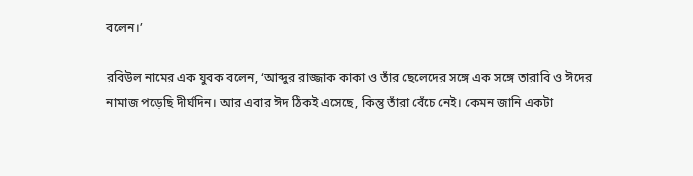বলেন।’

রবিউল নামের এক যুবক বলেন, ‘আব্দুর রাজ্জাক কাকা ও তাঁর ছেলেদের সঙ্গে এক সঙ্গে তারাবি ও ঈদের নামাজ পড়েছি দীর্ঘদিন। আর এবার ঈদ ঠিকই এসেছে, কিন্তু তাঁরা বেঁচে নেই। কেমন জানি একটা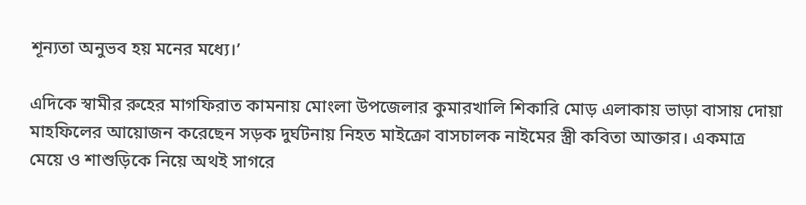শূন্যতা অনুভব হয় মনের মধ্যে।’

এদিকে স্বামীর রুহের মাগফিরাত কামনায় মোংলা উপজেলার কুমারখালি শিকারি মোড় এলাকায় ভাড়া বাসায় দোয়া মাহফিলের আয়োজন করেছেন সড়ক দুর্ঘটনায় নিহত মাইক্রো বাসচালক নাইমের স্ত্রী কবিতা আক্তার। একমাত্র মেয়ে ও শাশুড়িকে নিয়ে অথই সাগরে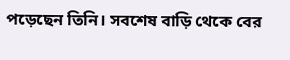পড়েছেন তিনি। সবশেষ বাড়ি থেকে বের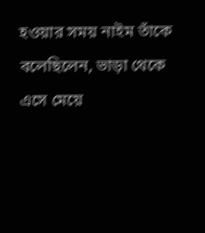হওয়ার সময় নাইম তাঁকে বলেছিলেন, ভাড়া থেকে এসে মেয়ে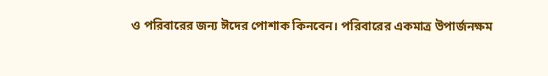ও পরিবারের জন্য ঈদের পোশাক কিনবেন। পরিবারের একমাত্র উপার্জনক্ষম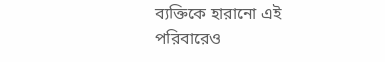ব্যক্তিকে হারানো এই পরিবারেও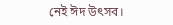নেই ঈদ উৎসব।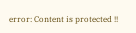error: Content is protected !!